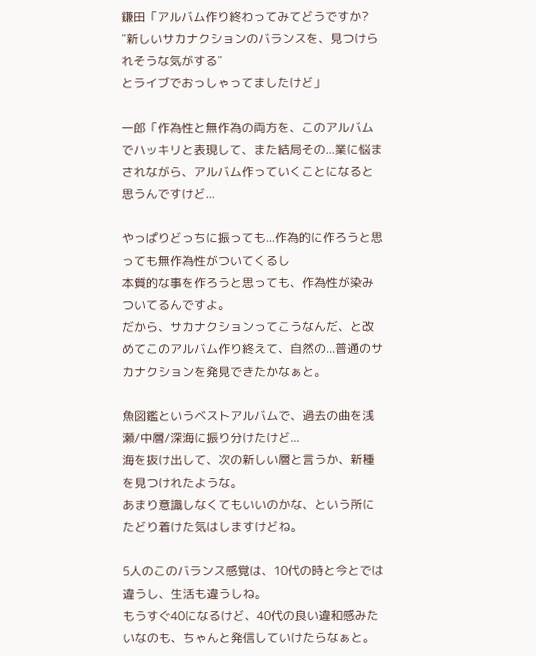鎌田「アルバム作り終わってみてどうですか?
″新しいサカナクションのバランスを、見つけられそうな気がする″
とライブでおっしゃってましたけど」

一郎「作為性と無作為の両方を、このアルバムでハッキリと表現して、また結局その...業に悩まされながら、アルバム作っていくことになると思うんですけど...

やっぱりどっちに振っても...作為的に作ろうと思っても無作為性がついてくるし
本質的な事を作ろうと思っても、作為性が染みついてるんですよ。
だから、サカナクションってこうなんだ、と改めてこのアルバム作り終えて、自然の...普通のサカナクションを発見できたかなぁと。

魚図鑑というベストアルバムで、過去の曲を浅瀬/中層/深海に振り分けたけど...
海を抜け出して、次の新しい層と言うか、新種を見つけれたような。
あまり意識しなくてもいいのかな、という所にたどり着けた気はしますけどね。

5人のこのバランス感覚は、10代の時と今とでは違うし、生活も違うしね。
もうすぐ40になるけど、40代の良い違和感みたいなのも、ちゃんと発信していけたらなぁと。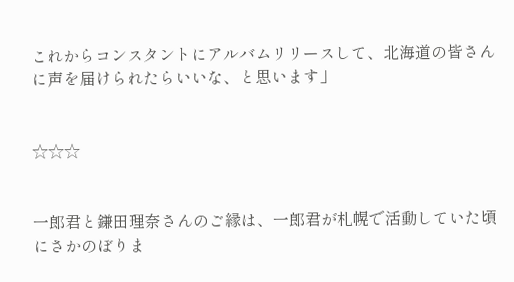これからコンスタントにアルバムリリースして、北海道の皆さんに声を届けられたらいいな、と思います」


☆☆☆


一郎君と鎌田理奈さんのご縁は、一郎君が札幌で活動していた頃にさかのぼりま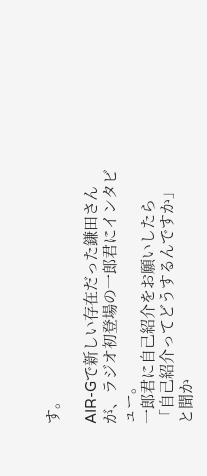す。

AIR-Gで新しい存在だった鎌田さんが、ラジオ初登場の一郎君にインタビュー。
一郎君に自己紹介をお願いしたら
「自己紹介ってどうするんですか」
と聞か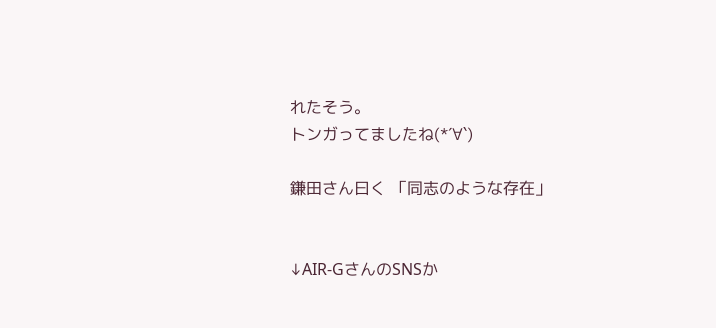れたそう。
トンガってましたね(*´∀`)

鎌田さん曰く 「同志のような存在」


↓AIR-GさんのSNSか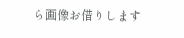ら画像お借りします